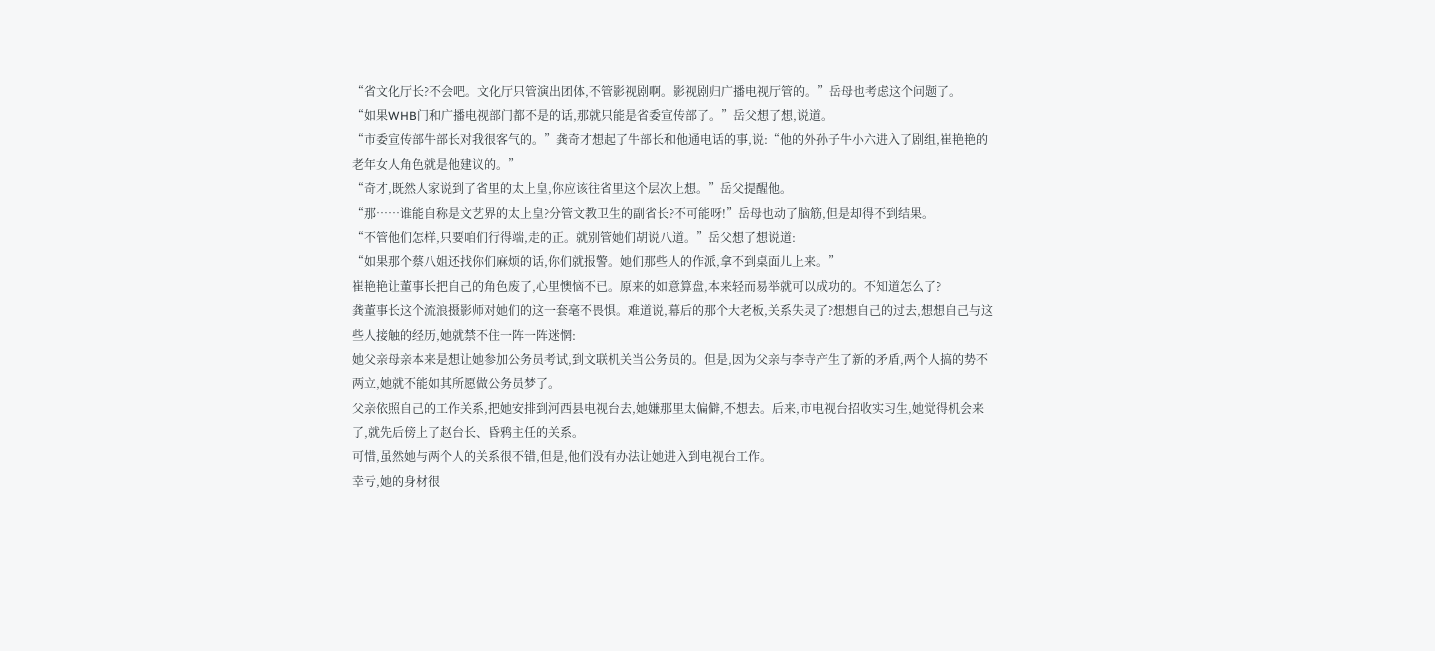“省文化厅长?不会吧。文化厅只管演出团体,不管影视剧啊。影视剧归广播电视厅管的。”岳母也考虑这个问题了。
“如果WHB门和广播电视部门都不是的话,那就只能是省委宣传部了。”岳父想了想,说道。
“市委宣传部牛部长对我很客气的。”龚奇才想起了牛部长和他通电话的事,说:“他的外孙子牛小六进入了剧组,崔艳艳的老年女人角色就是他建议的。”
“奇才,既然人家说到了省里的太上皇,你应该往省里这个层次上想。”岳父提醒他。
“那……谁能自称是文艺界的太上皇?分管文教卫生的副省长?不可能呀!”岳母也动了脑筋,但是却得不到结果。
“不管他们怎样,只要咱们行得端,走的正。就别管她们胡说八道。”岳父想了想说道:
“如果那个蔡八姐还找你们麻烦的话,你们就报警。她们那些人的作派,拿不到桌面儿上来。”
崔艳艳让董事长把自己的角色废了,心里懊恼不已。原来的如意算盘,本来轻而易举就可以成功的。不知道怎么了?
龚董事长这个流浪摄影师对她们的这一套毫不畏惧。难道说,幕后的那个大老板,关系失灵了?想想自己的过去,想想自己与这些人接触的经历,她就禁不住一阵一阵迷惘:
她父亲母亲本来是想让她参加公务员考试,到文联机关当公务员的。但是,因为父亲与李寺产生了新的矛盾,两个人搞的势不两立,她就不能如其所愿做公务员梦了。
父亲依照自己的工作关系,把她安排到河西县电视台去,她嫌那里太偏僻,不想去。后来,市电视台招收实习生,她觉得机会来了,就先后傍上了赵台长、昏鸦主任的关系。
可惜,虽然她与两个人的关系很不错,但是,他们没有办法让她进入到电视台工作。
幸亏,她的身材很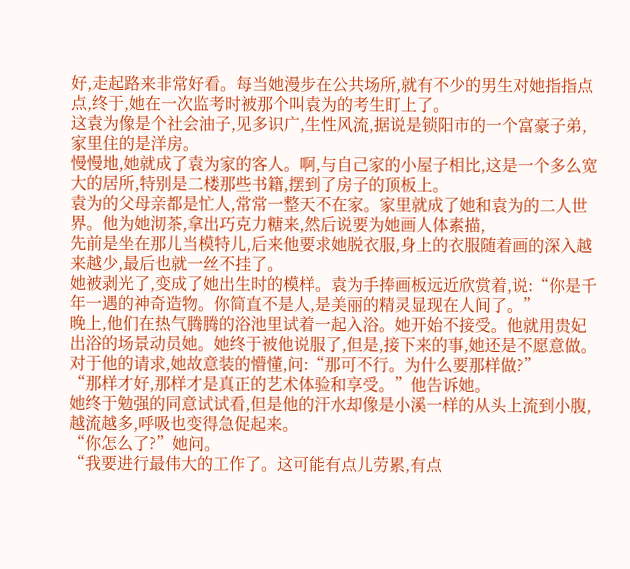好,走起路来非常好看。每当她漫步在公共场所,就有不少的男生对她指指点点,终于,她在一次监考时被那个叫袁为的考生盯上了。
这袁为像是个社会油子,见多识广,生性风流,据说是锁阳市的一个富豪子弟,家里住的是洋房。
慢慢地,她就成了袁为家的客人。啊,与自己家的小屋子相比,这是一个多么宽大的居所,特别是二楼那些书籍,摆到了房子的顶板上。
袁为的父母亲都是忙人,常常一整天不在家。家里就成了她和袁为的二人世界。他为她沏茶,拿出巧克力糖来,然后说要为她画人体素描,
先前是坐在那儿当模特儿,后来他要求她脱衣服,身上的衣服随着画的深入越来越少,最后也就一丝不挂了。
她被剥光了,变成了她出生时的模样。袁为手捧画板远近欣赏着,说:“你是千年一遇的神奇造物。你简直不是人,是美丽的精灵显现在人间了。”
晚上,他们在热气腾腾的浴池里试着一起入浴。她开始不接受。他就用贵妃出浴的场景动员她。她终于被他说服了,但是,接下来的事,她还是不愿意做。
对于他的请求,她故意装的懵懂,问:“那可不行。为什么要那样做?”
“那样才好,那样才是真正的艺术体验和享受。”他告诉她。
她终于勉强的同意试试看,但是他的汗水却像是小溪一样的从头上流到小腹,越流越多,呼吸也变得急促起来。
“你怎么了?”她问。
“我要进行最伟大的工作了。这可能有点儿劳累,有点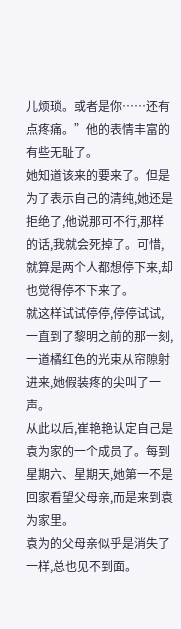儿烦琐。或者是你……还有点疼痛。”他的表情丰富的有些无耻了。
她知道该来的要来了。但是为了表示自己的清纯,她还是拒绝了,他说那可不行,那样的话,我就会死掉了。可惜,就算是两个人都想停下来,却也觉得停不下来了。
就这样试试停停,停停试试,一直到了黎明之前的那一刻,一道橘红色的光束从帘隙射进来,她假装疼的尖叫了一声。
从此以后,崔艳艳认定自己是袁为家的一个成员了。每到星期六、星期天,她第一不是回家看望父母亲,而是来到袁为家里。
袁为的父母亲似乎是消失了一样,总也见不到面。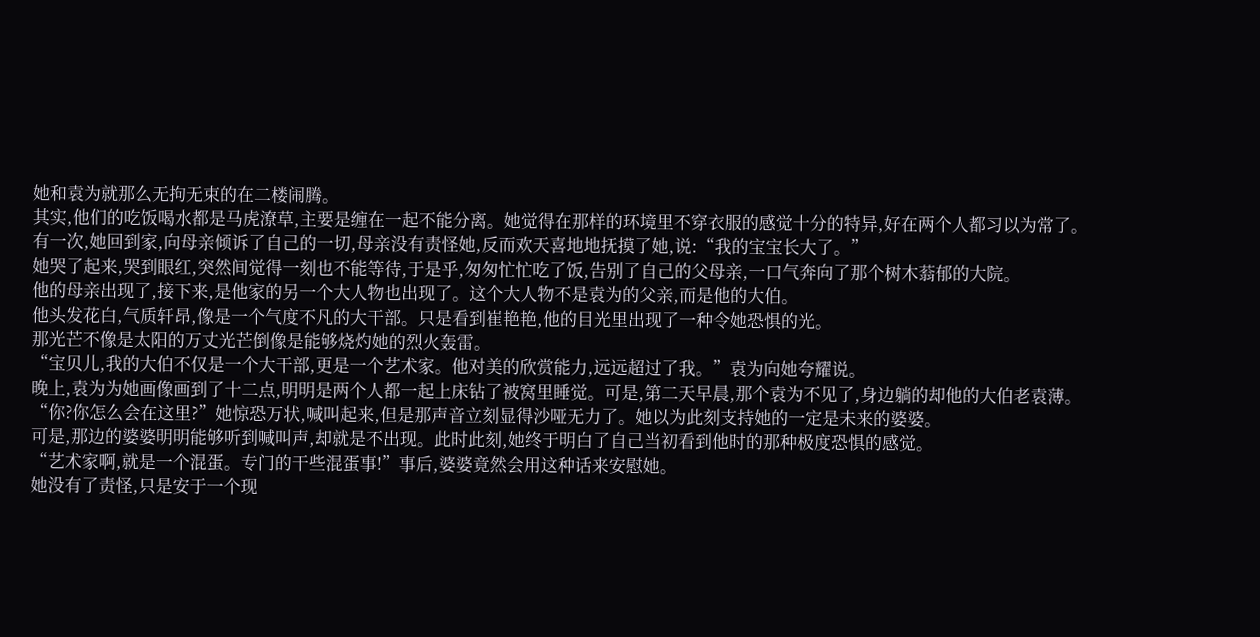她和袁为就那么无拘无束的在二楼闹腾。
其实,他们的吃饭喝水都是马虎潦草,主要是缠在一起不能分离。她觉得在那样的环境里不穿衣服的感觉十分的特异,好在两个人都习以为常了。
有一次,她回到家,向母亲倾诉了自己的一切,母亲没有责怪她,反而欢天喜地地抚摸了她,说:“我的宝宝长大了。”
她哭了起来,哭到眼红,突然间觉得一刻也不能等待,于是乎,匆匆忙忙吃了饭,告别了自己的父母亲,一口气奔向了那个树木蓊郁的大院。
他的母亲出现了,接下来,是他家的另一个大人物也出现了。这个大人物不是袁为的父亲,而是他的大伯。
他头发花白,气质轩昂,像是一个气度不凡的大干部。只是看到崔艳艳,他的目光里出现了一种令她恐惧的光。
那光芒不像是太阳的万丈光芒倒像是能够烧灼她的烈火轰雷。
“宝贝儿,我的大伯不仅是一个大干部,更是一个艺术家。他对美的欣赏能力,远远超过了我。”袁为向她夸耀说。
晚上,袁为为她画像画到了十二点,明明是两个人都一起上床钻了被窝里睡觉。可是,第二天早晨,那个袁为不见了,身边躺的却他的大伯老袁薄。
“你?你怎么会在这里?”她惊恐万状,喊叫起来,但是那声音立刻显得沙哑无力了。她以为此刻支持她的一定是未来的婆婆。
可是,那边的婆婆明明能够听到喊叫声,却就是不出现。此时此刻,她终于明白了自己当初看到他时的那种极度恐惧的感觉。
“艺术家啊,就是一个混蛋。专门的干些混蛋事!”事后,婆婆竟然会用这种话来安慰她。
她没有了责怪,只是安于一个现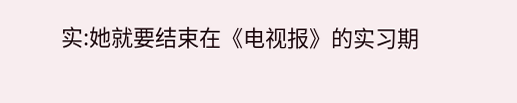实:她就要结束在《电视报》的实习期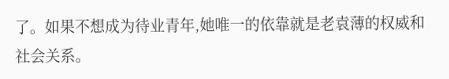了。如果不想成为待业青年,她唯一的依靠就是老袁薄的权威和社会关系。